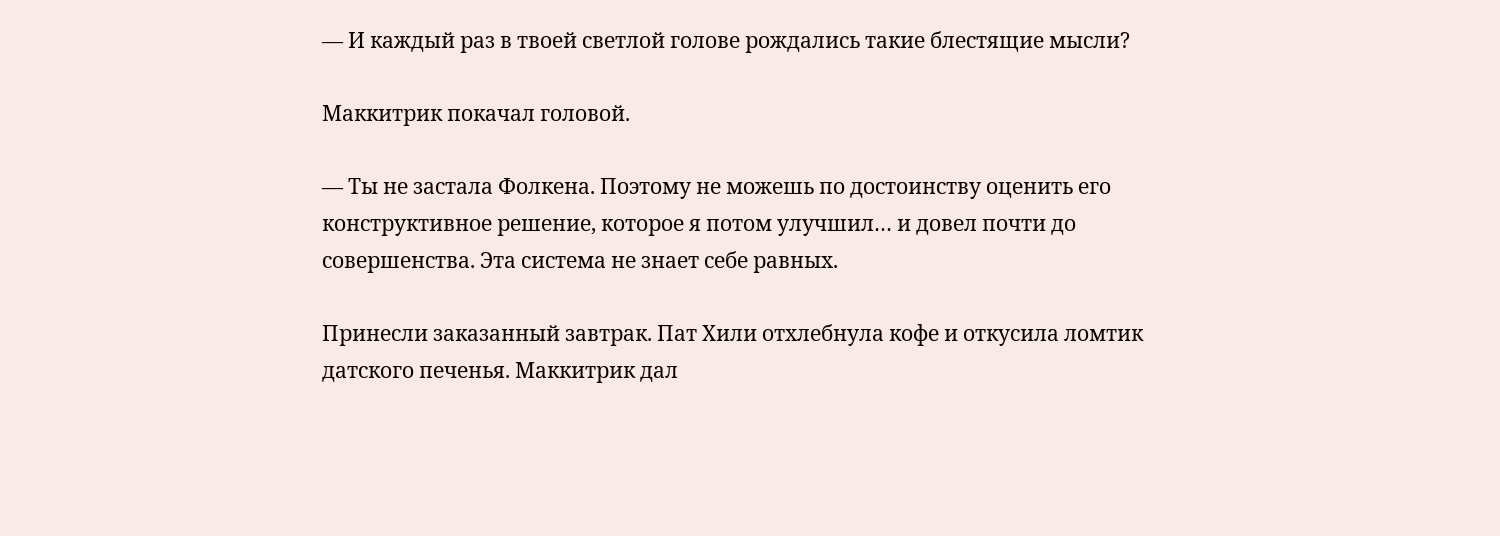— И каждый раз в твоей светлой голове рождались такие блестящие мысли?

Маккитрик покачал головой.

— Ты не застала Фолкена. Поэтому не можешь по достоинству оценить его конструктивное решение, которое я потом улучшил… и довел почти до совершенства. Эта система не знает себе равных.

Принесли заказанный завтрак. Пат Хили отхлебнула кофе и откусила ломтик датского печенья. Маккитрик дал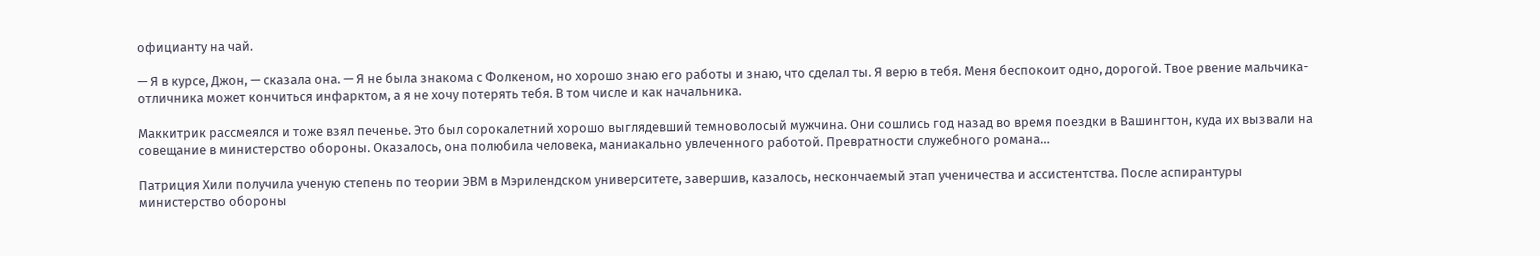официанту на чай.

— Я в курсе, Джон, — сказала она. — Я не была знакома с Фолкеном, но хорошо знаю его работы и знаю, что сделал ты. Я верю в тебя. Меня беспокоит одно, дорогой. Твое рвение мальчика-отличника может кончиться инфарктом, а я не хочу потерять тебя. В том числе и как начальника.

Маккитрик рассмеялся и тоже взял печенье. Это был сорокалетний хорошо выглядевший темноволосый мужчина. Они сошлись год назад во время поездки в Вашингтон, куда их вызвали на совещание в министерство обороны. Оказалось, она полюбила человека, маниакально увлеченного работой. Превратности служебного романа…

Патриция Хили получила ученую степень по теории ЭВМ в Мэрилендском университете, завершив, казалось, нескончаемый этап ученичества и ассистентства. После аспирантуры министерство обороны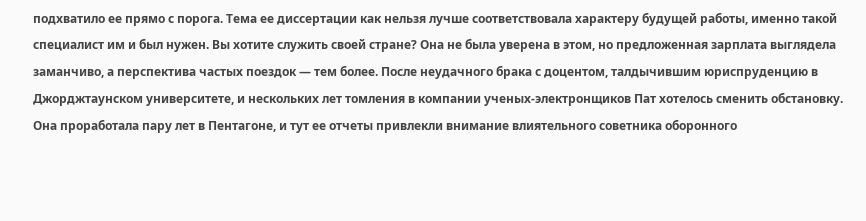подхватило ее прямо с порога. Тема ее диссертации как нельзя лучше соответствовала характеру будущей работы, именно такой специалист им и был нужен. Вы хотите служить своей стране? Она не была уверена в этом, но предложенная зарплата выглядела заманчиво, а перспектива частых поездок — тем более. После неудачного брака с доцентом, талдычившим юриспруденцию в Джорджтаунском университете, и нескольких лет томления в компании ученых-электронщиков Пат хотелось сменить обстановку. Она проработала пару лет в Пентагоне, и тут ее отчеты привлекли внимание влиятельного советника оборонного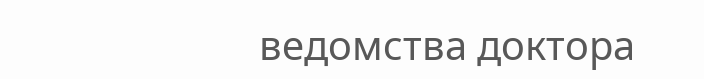ведомства доктора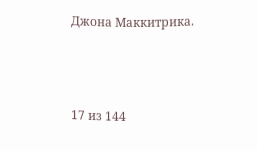Джона Маккитрика.



17 из 144